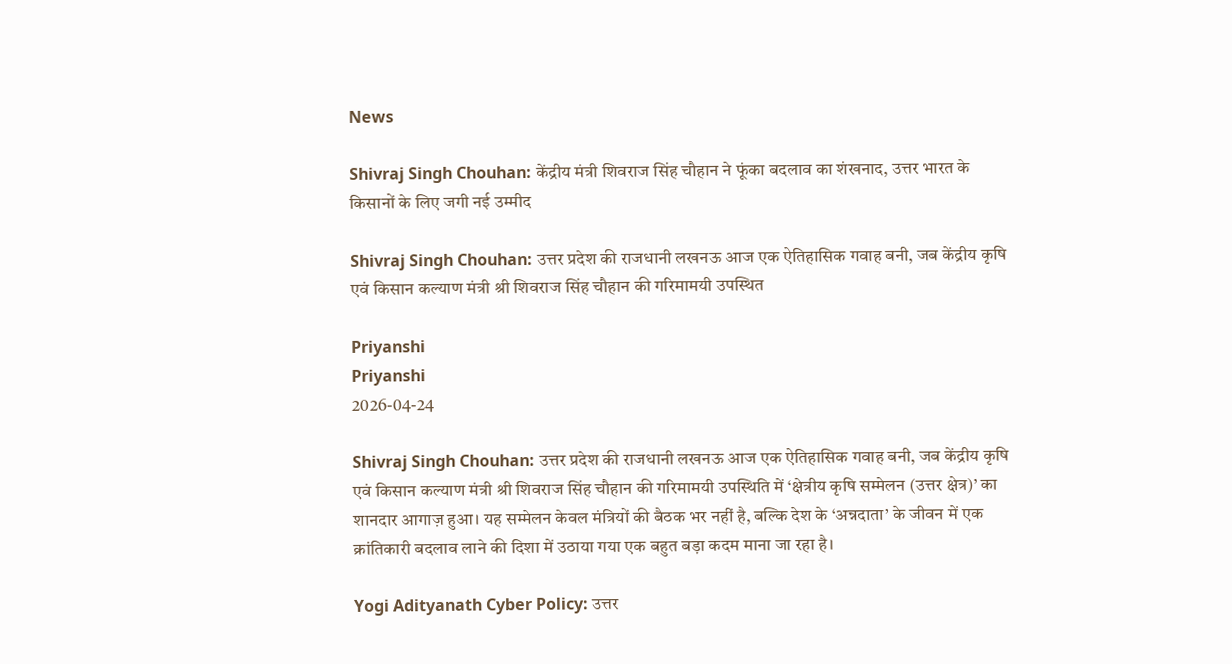News

Shivraj Singh Chouhan: केंद्रीय मंत्री शिवराज सिंह चौहान ने फूंका बदलाव का शंखनाद, उत्तर भारत के किसानों के लिए जगी नई उम्मीद

Shivraj Singh Chouhan: उत्तर प्रदेश की राजधानी लखनऊ आज एक ऐतिहासिक गवाह बनी, जब केंद्रीय कृषि एवं किसान कल्याण मंत्री श्री शिवराज सिंह चौहान की गरिमामयी उपस्थित

Priyanshi
Priyanshi
2026-04-24

Shivraj Singh Chouhan: उत्तर प्रदेश की राजधानी लखनऊ आज एक ऐतिहासिक गवाह बनी, जब केंद्रीय कृषि एवं किसान कल्याण मंत्री श्री शिवराज सिंह चौहान की गरिमामयी उपस्थिति में ‘क्षेत्रीय कृषि सम्मेलन (उत्तर क्षेत्र)’ का शानदार आगाज़ हुआ। यह सम्मेलन केवल मंत्रियों की बैठक भर नहीं है, बल्कि देश के ‘अन्नदाता’ के जीवन में एक क्रांतिकारी बदलाव लाने की दिशा में उठाया गया एक बहुत बड़ा कदम माना जा रहा है।

Yogi Adityanath Cyber Policy: उत्तर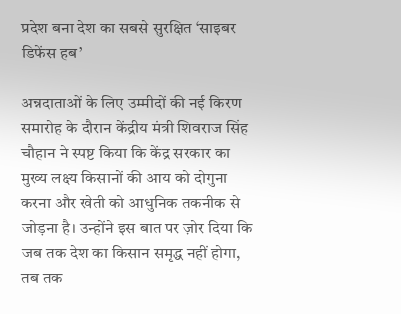प्रदेश बना देश का सबसे सुरक्षित ‘साइबर डिफेंस हब’

अन्नदाताओं के लिए उम्मीदों की नई किरण
समारोह के दौरान केंद्रीय मंत्री शिवराज सिंह चौहान ने स्पष्ट किया कि केंद्र सरकार का मुख्य लक्ष्य किसानों की आय को दोगुना करना और खेती को आधुनिक तकनीक से जोड़ना है। उन्होंने इस बात पर ज़ोर दिया कि जब तक देश का किसान समृद्ध नहीं होगा, तब तक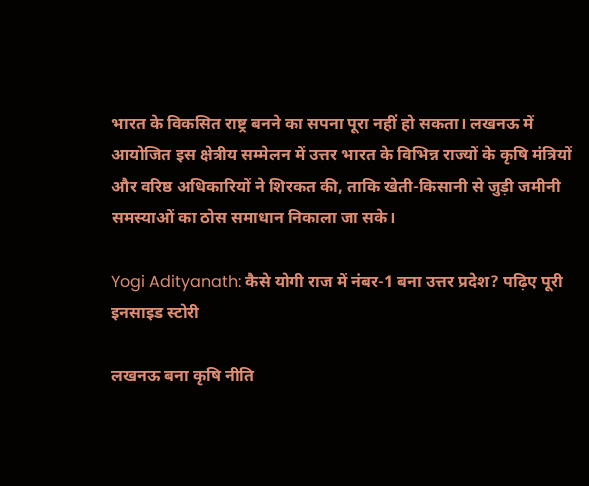भारत के विकसित राष्ट्र बनने का सपना पूरा नहीं हो सकता। लखनऊ में आयोजित इस क्षेत्रीय सम्मेलन में उत्तर भारत के विभिन्न राज्यों के कृषि मंत्रियों और वरिष्ठ अधिकारियों ने शिरकत की, ताकि खेती-किसानी से जुड़ी जमीनी समस्याओं का ठोस समाधान निकाला जा सके।

Yogi Adityanath: कैसे योगी राज में नंबर-1 बना उत्तर प्रदेश? पढ़िए पूरी इनसाइड स्टोरी

लखनऊ बना कृषि नीति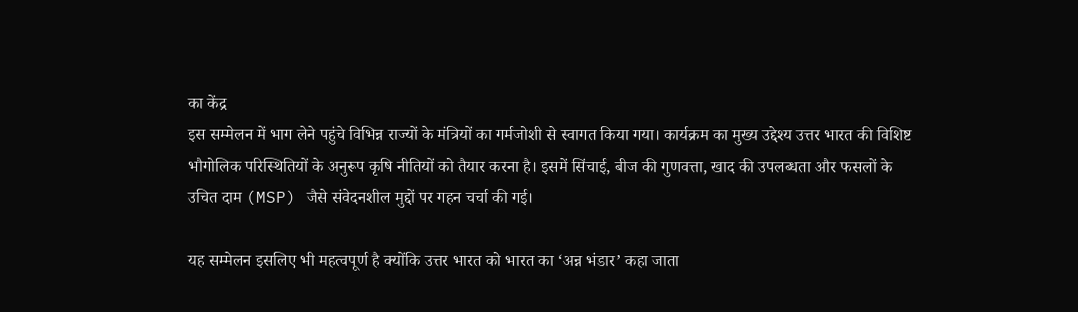का केंद्र
इस सम्मेलन में भाग लेने पहुंचे विभिन्न राज्यों के मंत्रियों का गर्मजोशी से स्वागत किया गया। कार्यक्रम का मुख्य उद्देश्य उत्तर भारत की विशिष्ट भौगोलिक परिस्थितियों के अनुरूप कृषि नीतियों को तैयार करना है। इसमें सिंचाई, बीज की गुणवत्ता, खाद की उपलब्धता और फसलों के उचित दाम (MSP) जैसे संवेदनशील मुद्दों पर गहन चर्चा की गई।

यह सम्मेलन इसलिए भी महत्वपूर्ण है क्योंकि उत्तर भारत को भारत का ‘अन्न भंडार’ कहा जाता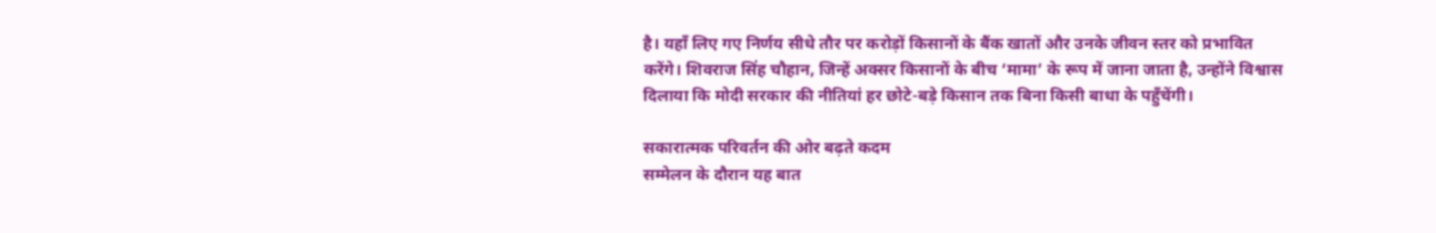है। यहाँ लिए गए निर्णय सीधे तौर पर करोड़ों किसानों के बैंक खातों और उनके जीवन स्तर को प्रभावित करेंगे। शिवराज सिंह चौहान, जिन्हें अक्सर किसानों के बीच ‘मामा’ के रूप में जाना जाता है, उन्होंने विश्वास दिलाया कि मोदी सरकार की नीतियां हर छोटे-बड़े किसान तक बिना किसी बाधा के पहुँचेंगी।

सकारात्मक परिवर्तन की ओर बढ़ते कदम
सम्मेलन के दौरान यह बात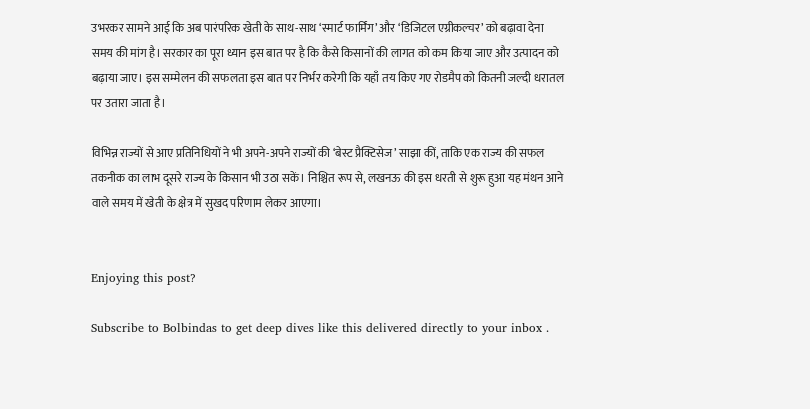उभरकर सामने आई कि अब पारंपरिक खेती के साथ-साथ ‘स्मार्ट फार्मिंग’ और ‘डिजिटल एग्रीकल्चर’ को बढ़ावा देना समय की मांग है। सरकार का पूरा ध्यान इस बात पर है कि कैसे किसानों की लागत को कम किया जाए और उत्पादन को बढ़ाया जाए। इस सम्मेलन की सफलता इस बात पर निर्भर करेगी कि यहाँ तय किए गए रोडमैप को कितनी जल्दी धरातल पर उतारा जाता है।

विभिन्न राज्यों से आए प्रतिनिधियों ने भी अपने-अपने राज्यों की ‘बेस्ट प्रैक्टिसेज’ साझा कीं, ताकि एक राज्य की सफल तकनीक का लाभ दूसरे राज्य के किसान भी उठा सकें। निश्चित रूप से, लखनऊ की इस धरती से शुरू हुआ यह मंथन आने वाले समय में खेती के क्षेत्र में सुखद परिणाम लेकर आएगा।


Enjoying this post?

Subscribe to Bolbindas to get deep dives like this delivered directly to your inbox .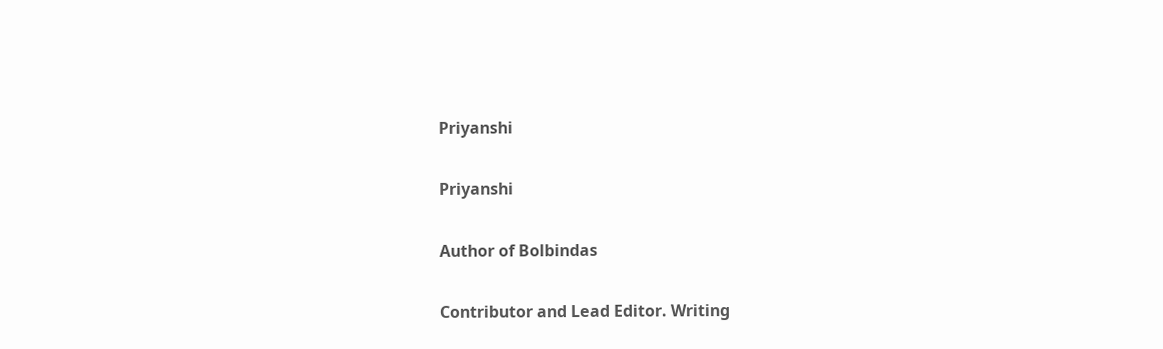Priyanshi

Priyanshi

Author of Bolbindas

Contributor and Lead Editor. Writing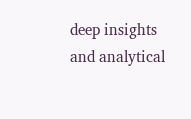deep insights and analytical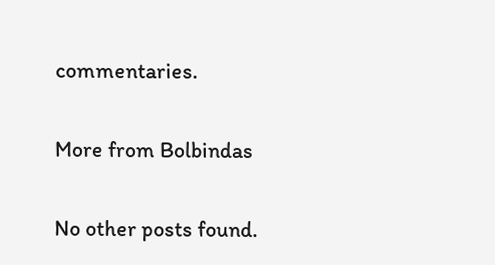commentaries.

More from Bolbindas

No other posts found.